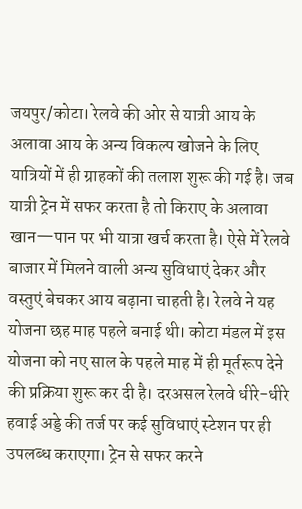जयपुर/कोटा। रेलवे की ओर से यात्री आय के अलावा आय के अन्य विकल्प खोजने के लिए यात्रियों में ही ग्राहकों की तलाश शुरू की गई है। जब यात्री ट्रेन में सफर करता है तो किराए के अलावा खान—पान पर भी यात्रा खर्च करता है। ऐसे में रेलवे बाजार में मिलने वाली अन्य सुविधाएं देकर और वस्तुएं बेचकर आय बढ़ाना चाहती है। रेलवे ने यह योजना छह माह पहले बनाई थी। कोटा मंडल में इस योजना को नए साल के पहले माह में ही मूर्तरूप देने की प्रक्रिया शुरू कर दी है। दरअसल रेलवे धीरे-धीरे हवाई अड्डे की तर्ज पर कई सुविधाएं स्टेशन पर ही उपलब्ध कराएगा। ट्रेन से सफर करने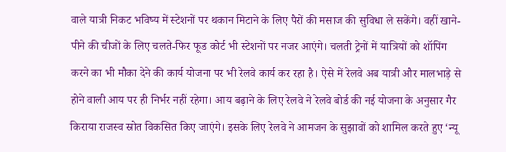वाले यात्री निकट भविष्य में स्टेशनों पर थकान मिटाने के लिए पैरों की मसाज की सुविधा ले सकेंगे। वहीं खाने-पीने की चीजों के लिए चलते-फिर फूड कोर्ट भी स्टेशनों पर नजर आएंगे। चलती ट्रेनों में यात्रियों को शॉपिंग करने का भी मौका देने की कार्य योजना पर भी रेलवे कार्य कर रहा है। ऐसे में रेलवे अब यात्री और मालभाड़े से होने वाली आय पर ही निर्भर नहीं रहेगा। आय बढ़ाने के लिए रेलवे ने रेलवे बोर्ड की नई योजना के अनुसार गैर किराया राजस्व स्रोत विकसित किए जाएंगे। इसके लिए रेलवे ने आमजन के सुझावों को शामिल करते हुए ‘न्यू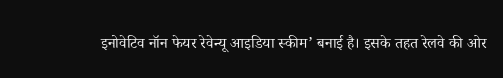इनोवेटिव नॉन फेयर रेवेन्यू आइडिया स्कीम’ बनाई है। इसके तहत रेलवे की ओर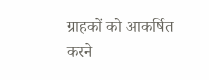ग्राहकों को आकर्षित करने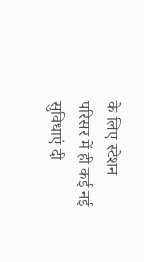के लिए स्टेशन परिसर में ही कई नई सुविधाएं दी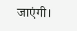जाएंगी।